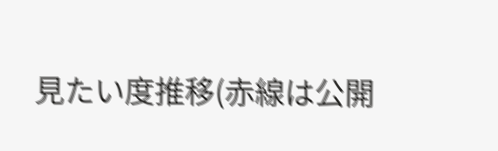見たい度推移(赤線は公開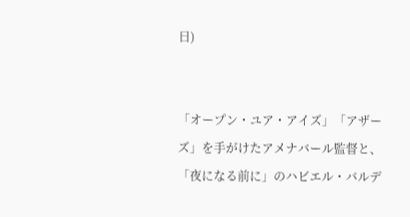日)


「オープン・ユア・アイズ」「アザーズ」を手がけたアメナバール監督と、「夜になる前に」のハビエル・バルデ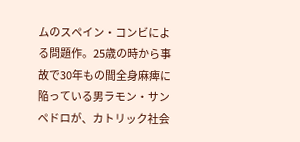ムのスペイン・コンビによる問題作。25歳の時から事故で30年もの間全身麻痺に陥っている男ラモン・サンペドロが、カトリック社会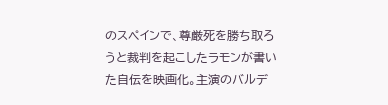のスペインで、尊厳死を勝ち取ろうと裁判を起こしたラモンが書いた自伝を映画化。主演のバルデ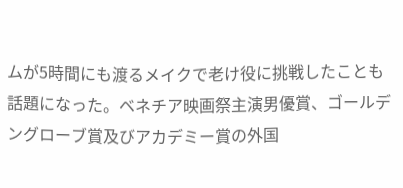ムが5時間にも渡るメイクで老け役に挑戦したことも話題になった。ベネチア映画祭主演男優賞、ゴールデングローブ賞及びアカデミー賞の外国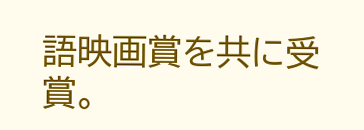語映画賞を共に受賞。